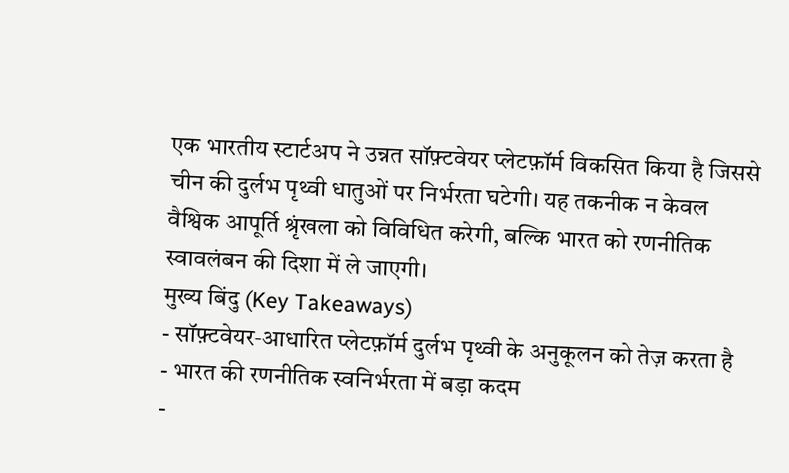एक भारतीय स्टार्टअप ने उन्नत सॉफ़्टवेयर प्लेटफ़ॉर्म विकसित किया है जिससे चीन की दुर्लभ पृथ्वी धातुओं पर निर्भरता घटेगी। यह तकनीक न केवल वैश्विक आपूर्ति श्रृंखला को विविधित करेगी, बल्कि भारत को रणनीतिक स्वावलंबन की दिशा में ले जाएगी।
मुख्य बिंदु (Key Takeaways)
- सॉफ़्टवेयर‑आधारित प्लेटफ़ॉर्म दुर्लभ पृथ्वी के अनुकूलन को तेज़ करता है
- भारत की रणनीतिक स्वनिर्भरता में बड़ा कदम
-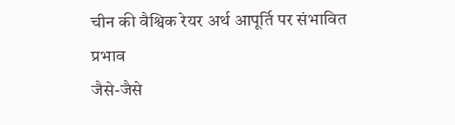चीन की वैश्विक रेयर अर्थ आपूर्ति पर संभावित प्रभाव
जैसे-जैसे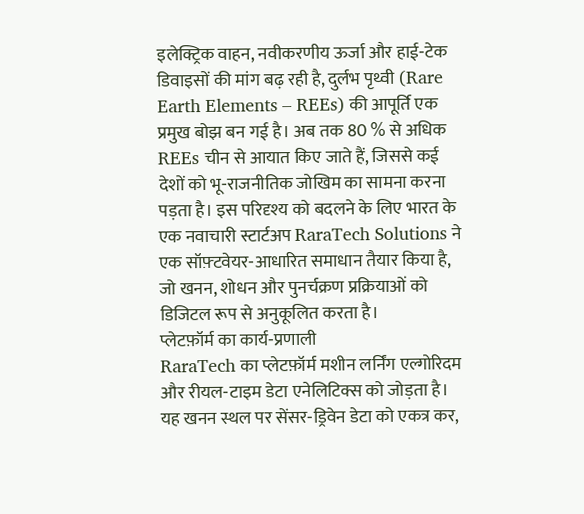इलेक्ट्रिक वाहन, नवीकरणीय ऊर्जा और हाई‑टेक डिवाइसों की मांग बढ़ रही है, दुर्लभ पृथ्वी (Rare Earth Elements – REEs) की आपूर्ति एक प्रमुख बोझ बन गई है। अब तक 80 % से अधिक REEs चीन से आयात किए जाते हैं, जिससे कई देशों को भू‑राजनीतिक जोखिम का सामना करना पड़ता है। इस परिदृश्य को बदलने के लिए भारत के एक नवाचारी स्टार्टअप RaraTech Solutions ने एक सॉफ़्टवेयर‑आधारित समाधान तैयार किया है, जो खनन, शोधन और पुनर्चक्रण प्रक्रियाओं को डिजिटल रूप से अनुकूलित करता है।
प्लेटफ़ॉर्म का कार्य‑प्रणाली
RaraTech का प्लेटफ़ॉर्म मशीन लर्निंग एल्गोरिदम और रीयल‑टाइम डेटा एनेलिटिक्स को जोड़ता है। यह खनन स्थल पर सेंसर‑ड्रिवेन डेटा को एकत्र कर,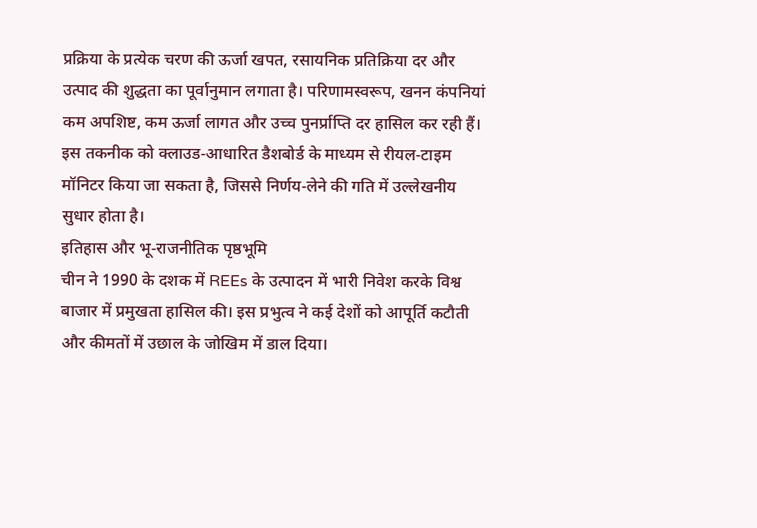प्रक्रिया के प्रत्येक चरण की ऊर्जा खपत, रसायनिक प्रतिक्रिया दर और उत्पाद की शुद्धता का पूर्वानुमान लगाता है। परिणामस्वरूप, खनन कंपनियां कम अपशिष्ट, कम ऊर्जा लागत और उच्च पुनर्प्राप्ति दर हासिल कर रही हैं। इस तकनीक को क्लाउड‑आधारित डैशबोर्ड के माध्यम से रीयल‑टाइम मॉनिटर किया जा सकता है, जिससे निर्णय‑लेने की गति में उल्लेखनीय सुधार होता है।
इतिहास और भू‑राजनीतिक पृष्ठभूमि
चीन ने 1990 के दशक में REEs के उत्पादन में भारी निवेश करके विश्व बाजार में प्रमुखता हासिल की। इस प्रभुत्व ने कई देशों को आपूर्ति कटौती और कीमतों में उछाल के जोखिम में डाल दिया।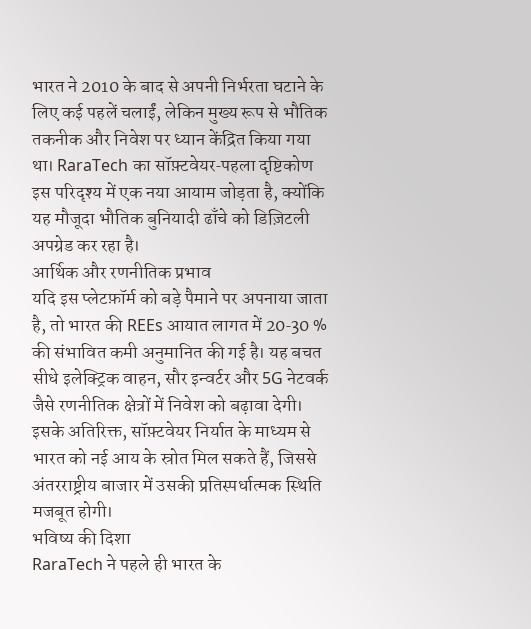भारत ने 2010 के बाद से अपनी निर्भरता घटाने के लिए कई पहलें चलाईं, लेकिन मुख्य रूप से भौतिक तकनीक और निवेश पर ध्यान केंद्रित किया गया था। RaraTech का सॉफ़्टवेयर‑पहला दृष्टिकोण इस परिदृश्य में एक नया आयाम जोड़ता है, क्योंकि यह मौजूदा भौतिक बुनियादी ढाँचे को डिज़िटली अपग्रेड कर रहा है।
आर्थिक और रणनीतिक प्रभाव
यदि इस प्लेटफ़ॉर्म को बड़े पैमाने पर अपनाया जाता है, तो भारत की REEs आयात लागत में 20‑30 % की संभावित कमी अनुमानित की गई है। यह बचत सीधे इलेक्ट्रिक वाहन, सौर इन्वर्टर और 5G नेटवर्क जैसे रणनीतिक क्षेत्रों में निवेश को बढ़ावा देगी। इसके अतिरिक्त, सॉफ़्टवेयर निर्यात के माध्यम से भारत को नई आय के स्रोत मिल सकते हैं, जिससे अंतरराष्ट्रीय बाजार में उसकी प्रतिस्पर्धात्मक स्थिति मजबूत होगी।
भविष्य की दिशा
RaraTech ने पहले ही भारत के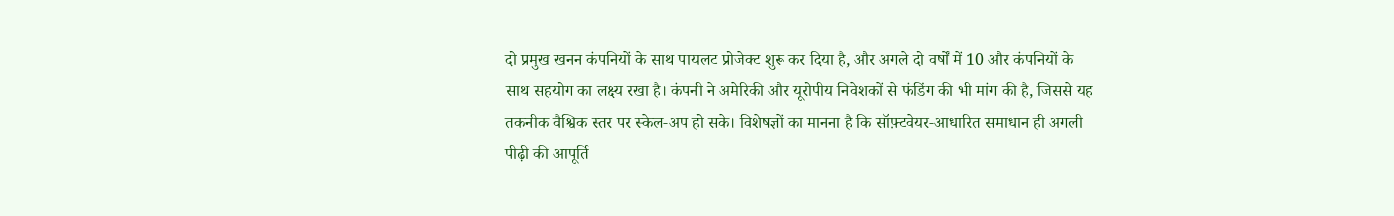दो प्रमुख खनन कंपनियों के साथ पायलट प्रोजेक्ट शुरू कर दिया है, और अगले दो वर्षों में 10 और कंपनियों के साथ सहयोग का लक्ष्य रखा है। कंपनी ने अमेरिकी और यूरोपीय निवेशकों से फंडिंग की भी मांग की है, जिससे यह तकनीक वैश्विक स्तर पर स्केल‑अप हो सके। विशेषज्ञों का मानना है कि सॉफ़्टवेयर‑आधारित समाधान ही अगली पीढ़ी की आपूर्ति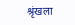श्रृंखला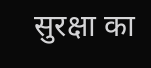सुरक्षा का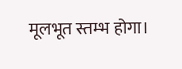मूलभूत स्तम्भ होगा।